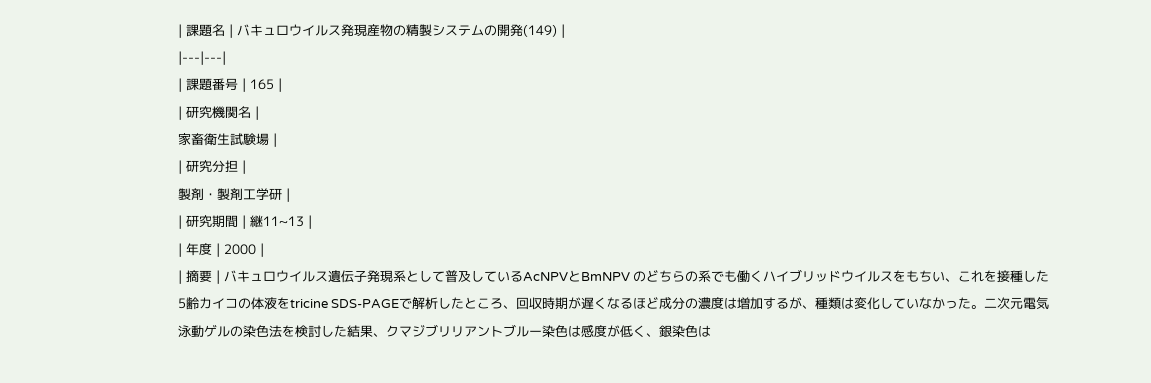| 課題名 | バキュロウイルス発現産物の精製システムの開発(149) |
|---|---|
| 課題番号 | 165 |
| 研究機関名 |
家畜衛生試験場 |
| 研究分担 |
製剤・製剤工学研 |
| 研究期間 | 継11~13 |
| 年度 | 2000 |
| 摘要 | バキュロウイルス遺伝子発現系として普及しているAcNPVとBmNPV のどちらの系でも働くハイブリッドウイルスをもちい、これを接種した5齢カイコの体液をtricine SDS-PAGEで解析したところ、回収時期が遅くなるほど成分の濃度は増加するが、種類は変化していなかった。二次元電気泳動ゲルの染色法を検討した結果、クマジブリリアントブルー染色は感度が低く、銀染色は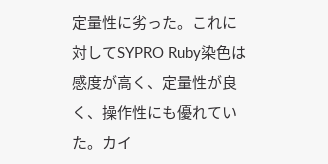定量性に劣った。これに対してSYPRO Ruby染色は感度が高く、定量性が良く、操作性にも優れていた。カイ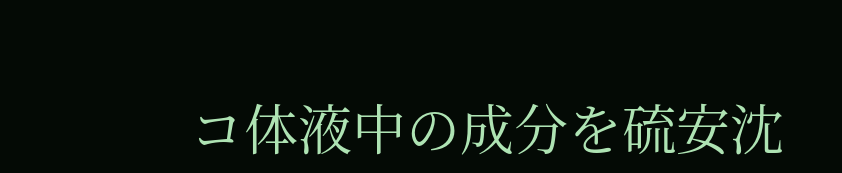コ体液中の成分を硫安沈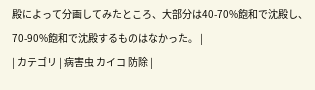殿によって分画してみたところ、大部分は40-70%飽和で沈殿し、70-90%飽和で沈殿するものはなかった。 |
| カテゴリ | 病害虫 カイコ 防除 |